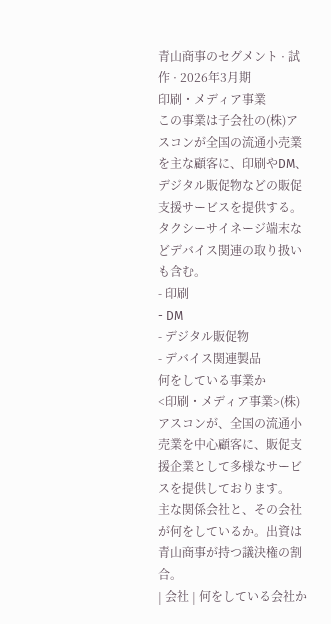青山商事のセグメント · 試作 · 2026年3月期
印刷・メディア事業
この事業は子会社の(株)アスコンが全国の流通小売業を主な顧客に、印刷やDM、デジタル販促物などの販促支援サービスを提供する。タクシーサイネージ端末などデバイス関連の取り扱いも含む。
- 印刷
- DM
- デジタル販促物
- デバイス関連製品
何をしている事業か
<印刷・メディア事業>(株)アスコンが、全国の流通小売業を中心顧客に、販促支援企業として多様なサービスを提供しております。
主な関係会社と、その会社が何をしているか。出資は青山商事が持つ議決権の割合。
| 会社 | 何をしている会社か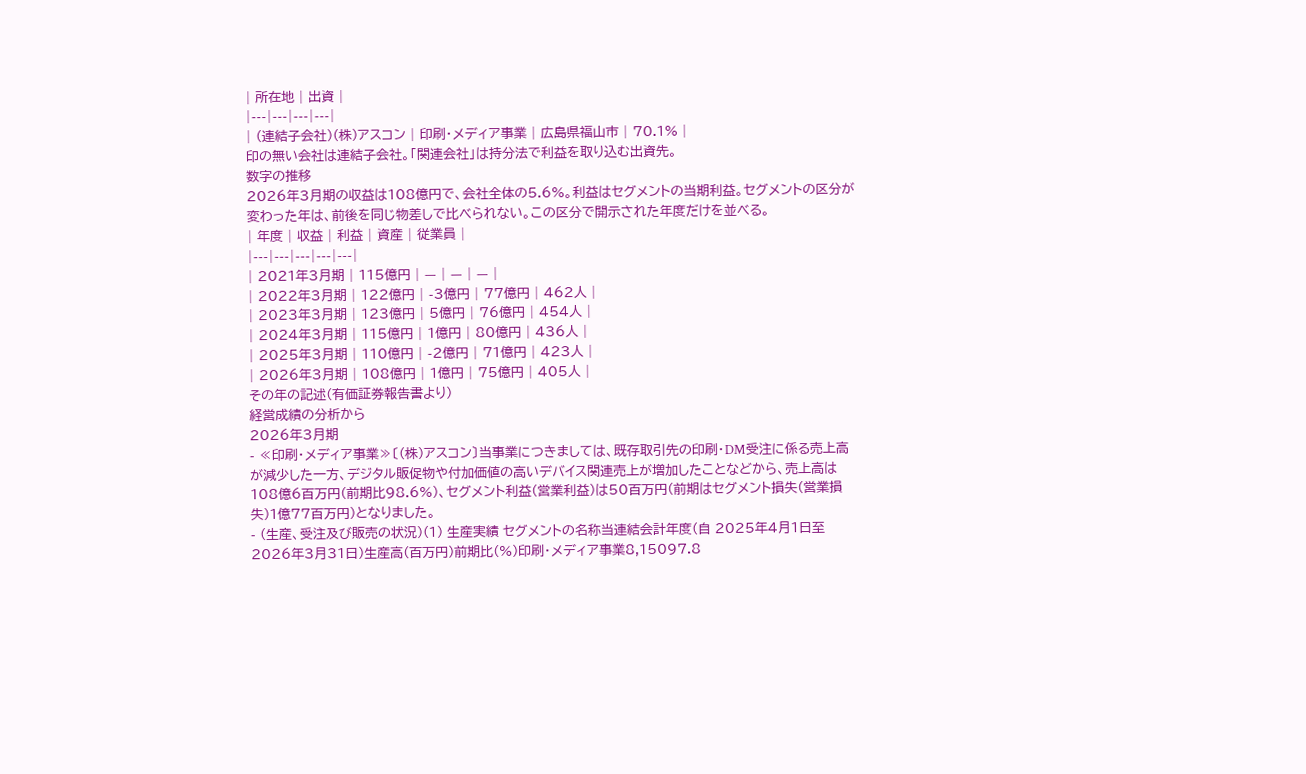| 所在地 | 出資 |
|---|---|---|---|
| (連結子会社)(株)アスコン | 印刷・メディア事業 | 広島県福山市 | 70.1% |
印の無い会社は連結子会社。「関連会社」は持分法で利益を取り込む出資先。
数字の推移
2026年3月期の収益は108億円で、会社全体の5.6%。利益はセグメントの当期利益。セグメントの区分が変わった年は、前後を同じ物差しで比べられない。この区分で開示された年度だけを並べる。
| 年度 | 収益 | 利益 | 資産 | 従業員 |
|---|---|---|---|---|
| 2021年3月期 | 115億円 | — | — | — |
| 2022年3月期 | 122億円 | -3億円 | 77億円 | 462人 |
| 2023年3月期 | 123億円 | 5億円 | 76億円 | 454人 |
| 2024年3月期 | 115億円 | 1億円 | 80億円 | 436人 |
| 2025年3月期 | 110億円 | -2億円 | 71億円 | 423人 |
| 2026年3月期 | 108億円 | 1億円 | 75億円 | 405人 |
その年の記述(有価証券報告書より)
経営成績の分析から
2026年3月期
- ≪印刷・メディア事業≫〔(株)アスコン〕当事業につきましては、既存取引先の印刷・DM受注に係る売上高が減少した一方、デジタル販促物や付加価値の高いデバイス関連売上が増加したことなどから、売上高は108億6百万円(前期比98.6%)、セグメント利益(営業利益)は50百万円(前期はセグメント損失(営業損失)1億77百万円)となりました。
- (生産、受注及び販売の状況)(1) 生産実績 セグメントの名称当連結会計年度(自 2025年4月1日至 2026年3月31日)生産高(百万円)前期比(%)印刷・メディア事業8,15097.8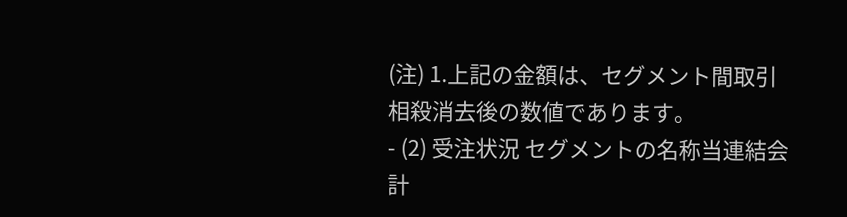(注) 1.上記の金額は、セグメント間取引相殺消去後の数値であります。
- (2) 受注状況 セグメントの名称当連結会計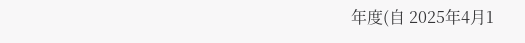年度(自 2025年4月1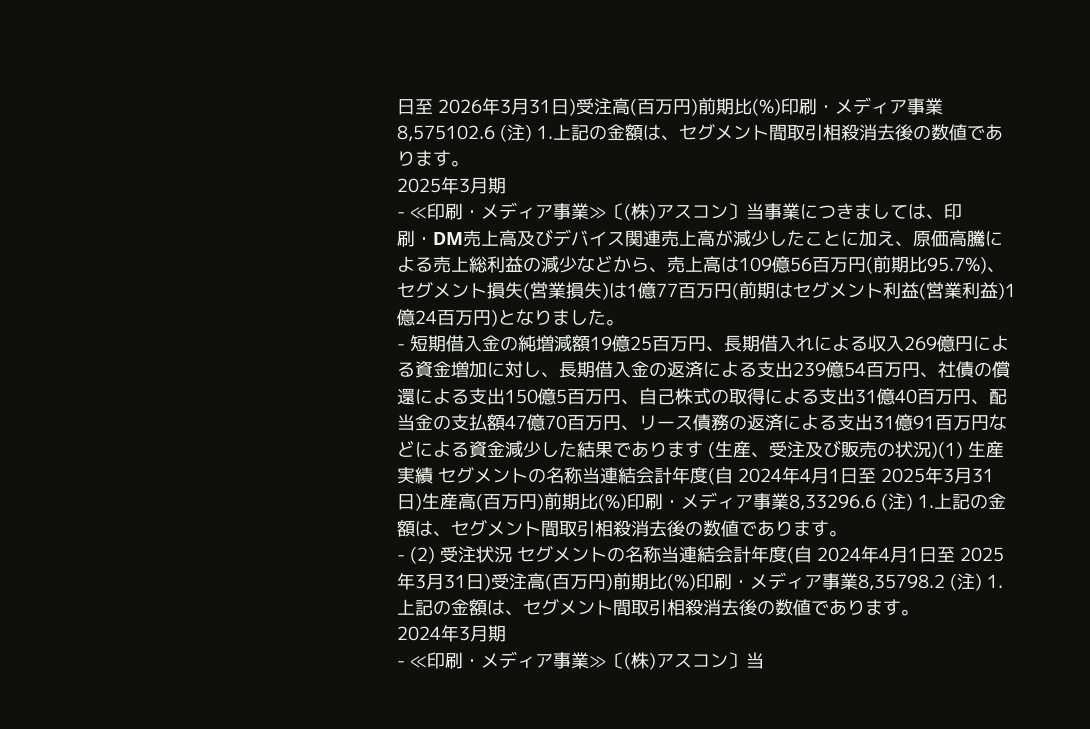日至 2026年3月31日)受注高(百万円)前期比(%)印刷・メディア事業8,575102.6 (注) 1.上記の金額は、セグメント間取引相殺消去後の数値であります。
2025年3月期
- ≪印刷・メディア事業≫〔(株)アスコン〕当事業につきましては、印刷・DM売上高及びデバイス関連売上高が減少したことに加え、原価高騰による売上総利益の減少などから、売上高は109億56百万円(前期比95.7%)、セグメント損失(営業損失)は1億77百万円(前期はセグメント利益(営業利益)1億24百万円)となりました。
- 短期借入金の純増減額19億25百万円、長期借入れによる収入269億円による資金増加に対し、長期借入金の返済による支出239億54百万円、社債の償還による支出150億5百万円、自己株式の取得による支出31億40百万円、配当金の支払額47億70百万円、リース債務の返済による支出31億91百万円などによる資金減少した結果であります (生産、受注及び販売の状況)(1) 生産実績 セグメントの名称当連結会計年度(自 2024年4月1日至 2025年3月31日)生産高(百万円)前期比(%)印刷・メディア事業8,33296.6 (注) 1.上記の金額は、セグメント間取引相殺消去後の数値であります。
- (2) 受注状況 セグメントの名称当連結会計年度(自 2024年4月1日至 2025年3月31日)受注高(百万円)前期比(%)印刷・メディア事業8,35798.2 (注) 1.上記の金額は、セグメント間取引相殺消去後の数値であります。
2024年3月期
- ≪印刷・メディア事業≫〔(株)アスコン〕当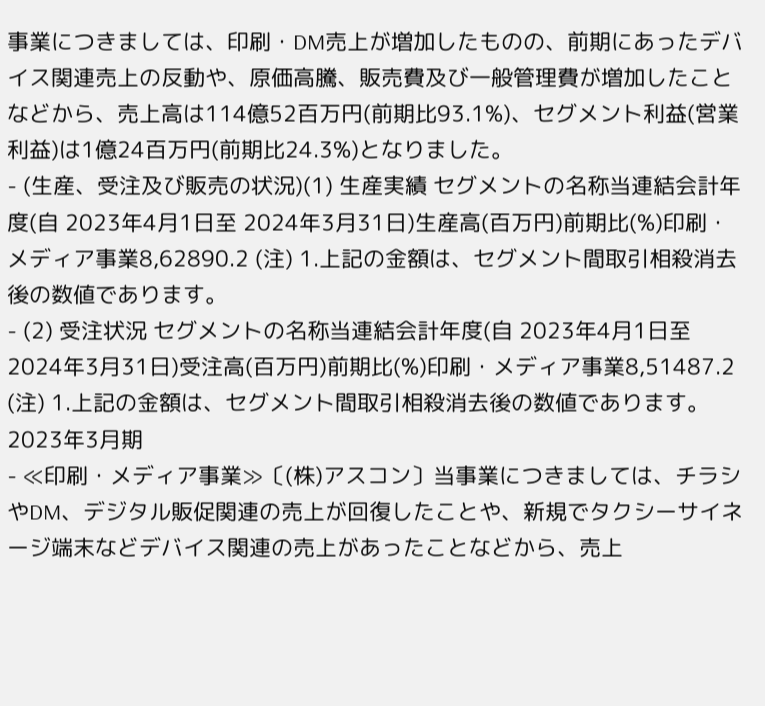事業につきましては、印刷・DM売上が増加したものの、前期にあったデバイス関連売上の反動や、原価高騰、販売費及び一般管理費が増加したことなどから、売上高は114億52百万円(前期比93.1%)、セグメント利益(営業利益)は1億24百万円(前期比24.3%)となりました。
- (生産、受注及び販売の状況)(1) 生産実績 セグメントの名称当連結会計年度(自 2023年4月1日至 2024年3月31日)生産高(百万円)前期比(%)印刷・メディア事業8,62890.2 (注) 1.上記の金額は、セグメント間取引相殺消去後の数値であります。
- (2) 受注状況 セグメントの名称当連結会計年度(自 2023年4月1日至 2024年3月31日)受注高(百万円)前期比(%)印刷・メディア事業8,51487.2 (注) 1.上記の金額は、セグメント間取引相殺消去後の数値であります。
2023年3月期
- ≪印刷・メディア事業≫〔(株)アスコン〕当事業につきましては、チラシやDM、デジタル販促関連の売上が回復したことや、新規でタクシーサイネージ端末などデバイス関連の売上があったことなどから、売上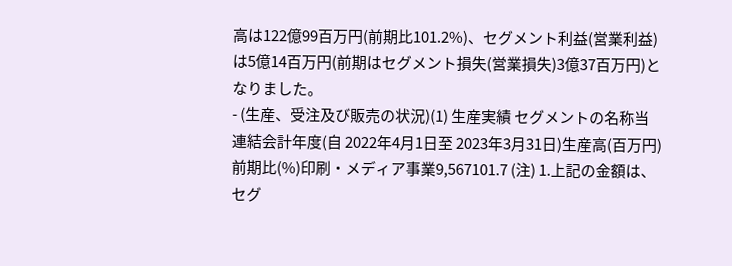高は122億99百万円(前期比101.2%)、セグメント利益(営業利益)は5億14百万円(前期はセグメント損失(営業損失)3億37百万円)となりました。
- (生産、受注及び販売の状況)(1) 生産実績 セグメントの名称当連結会計年度(自 2022年4月1日至 2023年3月31日)生産高(百万円)前期比(%)印刷・メディア事業9,567101.7 (注) 1.上記の金額は、セグ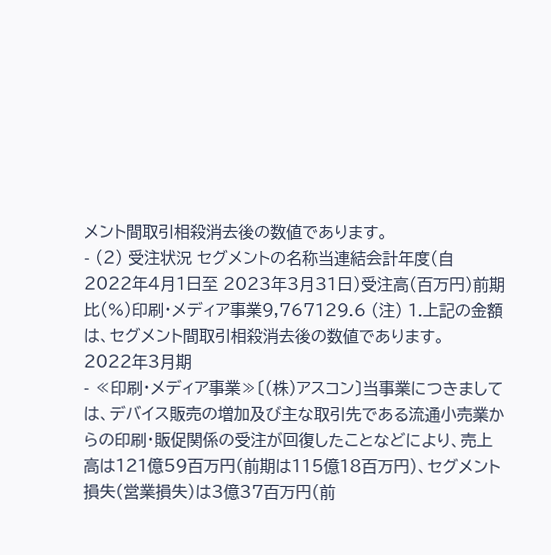メント間取引相殺消去後の数値であります。
- (2) 受注状況 セグメントの名称当連結会計年度(自 2022年4月1日至 2023年3月31日)受注高(百万円)前期比(%)印刷・メディア事業9,767129.6 (注) 1.上記の金額は、セグメント間取引相殺消去後の数値であります。
2022年3月期
- ≪印刷・メディア事業≫〔(株)アスコン〕当事業につきましては、デバイス販売の増加及び主な取引先である流通小売業からの印刷・販促関係の受注が回復したことなどにより、売上高は121億59百万円(前期は115億18百万円)、セグメント損失(営業損失)は3億37百万円(前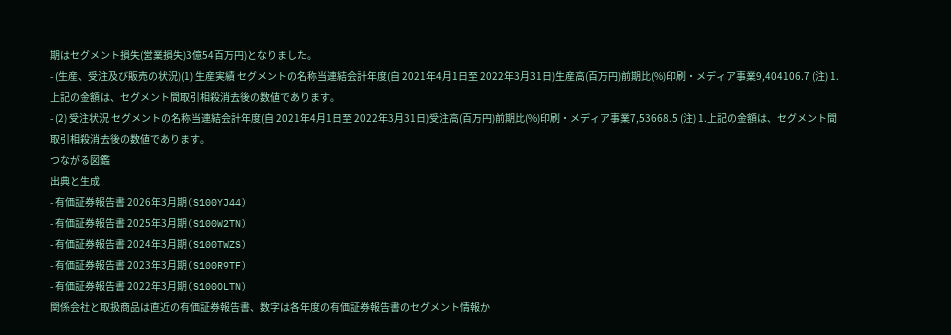期はセグメント損失(営業損失)3億54百万円)となりました。
- (生産、受注及び販売の状況)(1) 生産実績 セグメントの名称当連結会計年度(自 2021年4月1日至 2022年3月31日)生産高(百万円)前期比(%)印刷・メディア事業9,404106.7 (注) 1.上記の金額は、セグメント間取引相殺消去後の数値であります。
- (2) 受注状況 セグメントの名称当連結会計年度(自 2021年4月1日至 2022年3月31日)受注高(百万円)前期比(%)印刷・メディア事業7,53668.5 (注) 1.上記の金額は、セグメント間取引相殺消去後の数値であります。
つながる図鑑
出典と生成
- 有価証券報告書 2026年3月期(S100YJ44)
- 有価証券報告書 2025年3月期(S100W2TN)
- 有価証券報告書 2024年3月期(S100TWZS)
- 有価証券報告書 2023年3月期(S100R9TF)
- 有価証券報告書 2022年3月期(S100OLTN)
関係会社と取扱商品は直近の有価証券報告書、数字は各年度の有価証券報告書のセグメント情報か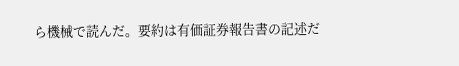ら機械で読んだ。要約は有価証券報告書の記述だ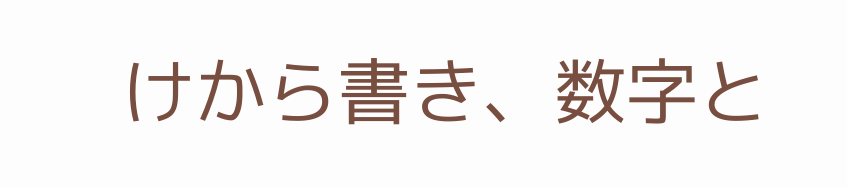けから書き、数字と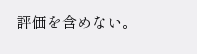評価を含めない。